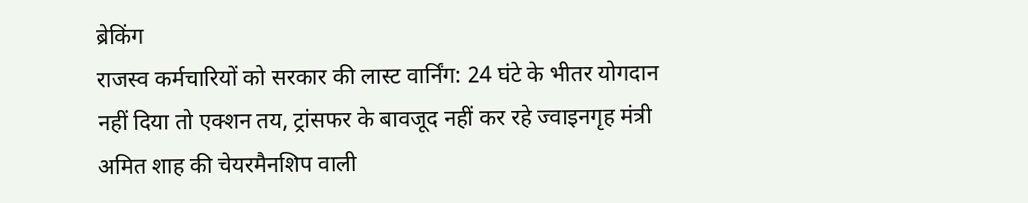ब्रेकिंग
राजस्व कर्मचारियों को सरकार की लास्ट वार्निंग: 24 घंटे के भीतर योगदान नहीं दिया तो एक्शन तय, ट्रांसफर के बावजूद नहीं कर रहे ज्वाइनगृह मंत्री अमित शाह की चेयरमैनशिप वाली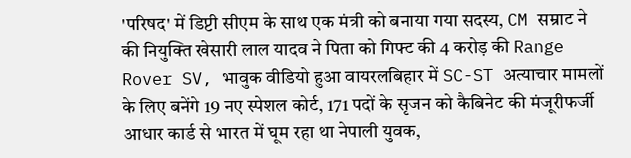'परिषद' में डिप्टी सीएम के साथ एक मंत्री को बनाया गया सदस्य, CM सम्राट ने की नियुक्ति खेसारी लाल यादव ने पिता को गिफ्ट की 4 करोड़ की Range Rover SV, भावुक वीडियो हुआ वायरलबिहार में SC-ST अत्याचार मामलों के लिए बनेंगे 19 नए स्पेशल कोर्ट, 171 पदों के सृजन को कैबिनेट की मंजूरीफर्जी आधार कार्ड से भारत में घूम रहा था नेपाली युवक,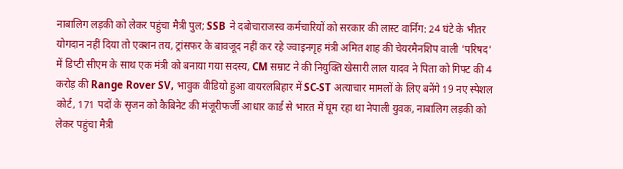नाबालिग लड़की को लेकर पहुंचा मैत्री पुल; SSB ने दबोचाराजस्व कर्मचारियों को सरकार की लास्ट वार्निंग: 24 घंटे के भीतर योगदान नहीं दिया तो एक्शन तय, ट्रांसफर के बावजूद नहीं कर रहे ज्वाइनगृह मंत्री अमित शाह की चेयरमैनशिप वाली 'परिषद' में डिप्टी सीएम के साथ एक मंत्री को बनाया गया सदस्य, CM सम्राट ने की नियुक्ति खेसारी लाल यादव ने पिता को गिफ्ट की 4 करोड़ की Range Rover SV, भावुक वीडियो हुआ वायरलबिहार में SC-ST अत्याचार मामलों के लिए बनेंगे 19 नए स्पेशल कोर्ट, 171 पदों के सृजन को कैबिनेट की मंजूरीफर्जी आधार कार्ड से भारत में घूम रहा था नेपाली युवक, नाबालिग लड़की को लेकर पहुंचा मैत्री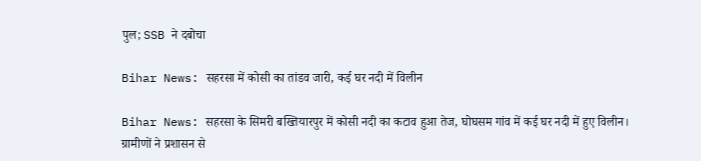पुल; SSB ने दबोचा

Bihar News: सहरसा में कोसी का तांडव जारी, कई घर नदी में विलीन

Bihar News: सहरसा के सिमरी बख्तियारपुर में कोसी नदी का कटाव हुआ तेज, घोघसम गांव में कई घर नदी में हुए विलीन। ग्रामीणों ने प्रशासन से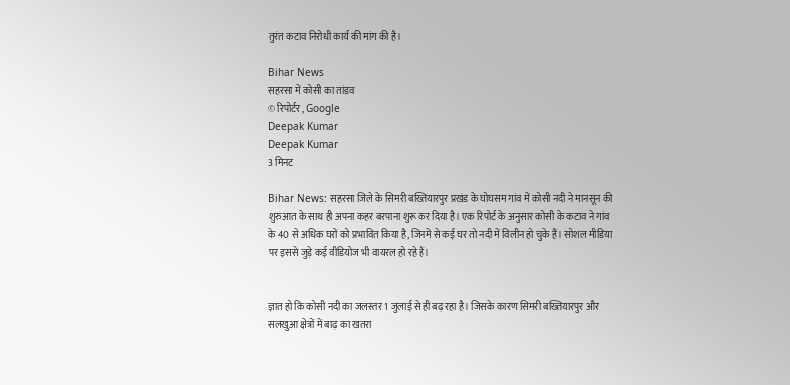तुरंत कटाव निरोधी कार्य की मांग की है।

Bihar News
सहरसा में कोसी का तांडव
© रिपोर्टर , Google
Deepak Kumar
Deepak Kumar
3 मिनट

Bihar News: सहरसा जिले के सिमरी बख्तियारपुर प्रखंड के घोघसम गांव में कोसी नदी ने मानसून की शुरुआत के साथ ही अपना कहर बरपाना शुरू कर दिया है। एक रिपोर्ट के अनुसार कोसी के कटाव ने गांव के 40 से अधिक घरों को प्रभावित किया है, जिनमें से कई घर तो नदी में विलीन हो चुके हैं। सोशल मीडिया पर इससे जुड़े कई वीडियोज भी वायरल हो रहे हैं।


ज्ञात हो कि कोसी नदी का जलस्तर 1 जुलाई से ही बढ़ रहा है। जिसके कारण सिमरी बख्तियारपुर और सलखुआ क्षेत्रों में बाढ़ का खतरा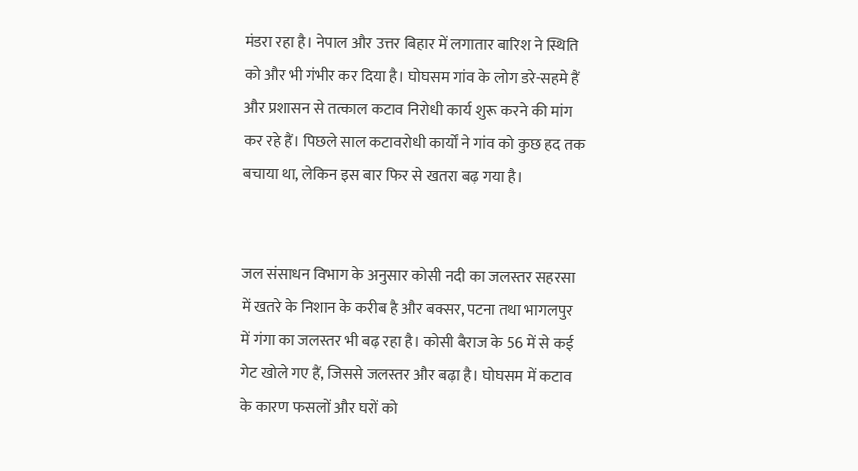मंडरा रहा है। नेपाल और उत्तर बिहार में लगातार बारिश ने स्थिति को और भी गंभीर कर दिया है। घोघसम गांव के लोग डरे-सहमे हैं और प्रशासन से तत्काल कटाव निरोधी कार्य शुरू करने की मांग कर रहे हैं। पिछले साल कटावरोधी कार्यों ने गांव को कुछ हद तक बचाया था, लेकिन इस बार फिर से खतरा बढ़ गया है।


जल संसाधन विभाग के अनुसार कोसी नदी का जलस्तर सहरसा में खतरे के निशान के करीब है और बक्सर, पटना तथा भागलपुर में गंगा का जलस्तर भी बढ़ रहा है। कोसी बैराज के 56 में से कई गेट खोले गए हैं, जिससे जलस्तर और बढ़ा है। घोघसम में कटाव के कारण फसलों और घरों को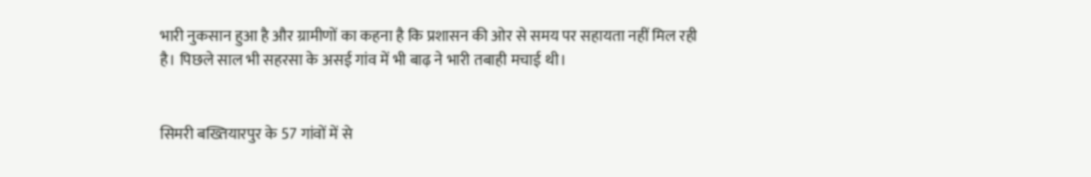भारी नुकसान हुआ है और ग्रामीणों का कहना है कि प्रशासन की ओर से समय पर सहायता नहीं मिल रही है। पिछले साल भी सहरसा के असई गांव में भी बाढ़ ने भारी तबाही मचाई थी।


सिमरी बख्तियारपुर के 57 गांवों में से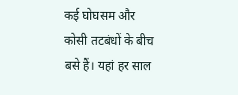कई घोघसम और कोसी तटबंधों के बीच बसे हैं। यहां हर साल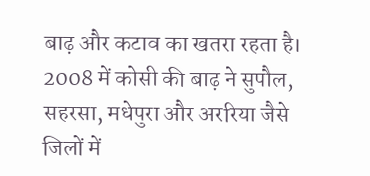बाढ़ और कटाव का खतरा रहता है। 2008 में कोसी की बाढ़ ने सुपौल, सहरसा, मधेपुरा और अररिया जैसे जिलों में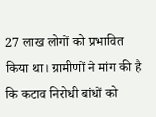27 लाख लोगों को प्रभावित किया था। ग्रामीणों ने मांग की है कि कटाव निरोधी बांधों को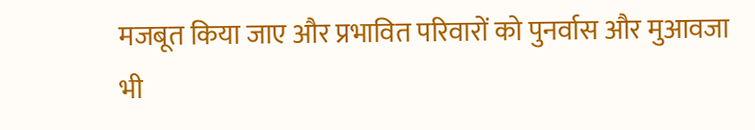मजबूत किया जाए और प्रभावित परिवारों को पुनर्वास और मुआवजा भी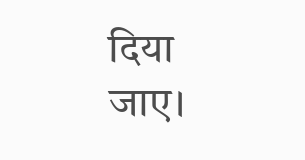दिया जाए।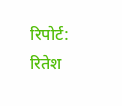रिपोर्ट: रितेश